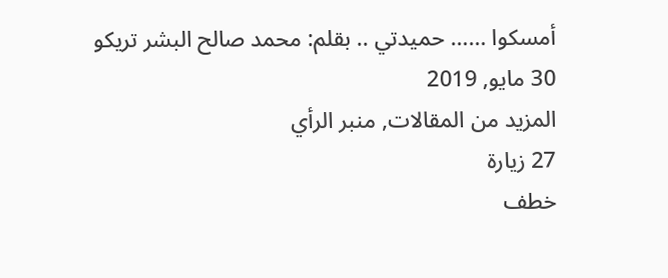أمسكوا …… حميدتي .. بقلم: محمد صالح البشر تريكو
30 مايو, 2019
المزيد من المقالات, منبر الرأي
27 زيارة
خطف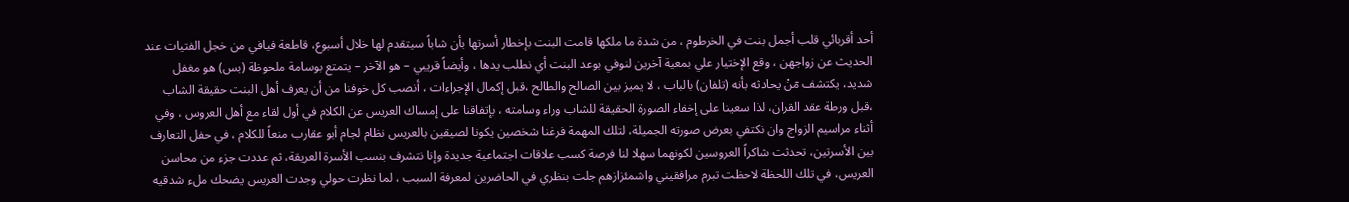أحد أقربائي قلب أجمل بنت في الخرطوم ، من شدة ما ملكها قامت البنت بإخطار أسرتها بأن شاباً سيتقدم لها خلال أسبوع، قاطعة فيافي من خجل الفتيات عند الحديث عن زواجهن ، وقع الإختيار علي بمعية آخرين لنوفي بوعد البنت أي نطلب يدها ، وأيضاً قريبي – هو الآخر – يتمتع بوسامة ملحوظة (بس) هو مغفل شديد، يكتشف مٓنْ يحادثه بأنه (تلفان) بالباب ، لا يميز بين الصالح والطالح ،قبل إكمال الإجراءات ، أنصب كل خوفنا من أن يعرف أهل البنت حقيقة الشاب ،قبل ورطة عقد القران، لذا سعينا على إخفاء الصورة الحقيقة للشاب وراء وسامته ، بإتفاقنا على إمساك العريس عن الكلام في أول لقاء مع أهل العروس ، وفي أثناء مراسيم الزواج وان نكتفي بعرض صورته الجميلة، لتلك المهمة فرغنا شخصين يكونا لصيقين بالعريس نظام لجام أبو عقارب منعاً للكلام ، في حفل التعارف بين الأسرتين، تحدثت شاكراً العروسين لكونهما سهلا لنا فرصة كسب علاقات اجتماعية جديدة وإنا نتشرف بنسب الأسرة العريقة، ثم عددت جزء من محاسن العريس، في تلك اللحظة لاحظت تبرم مرافقيني واشمئزازهم جلت بنظري في الحاضرين لمعرفة السبب ، لما نظرت حولي وجدت العريس يضحك ملء شدقيه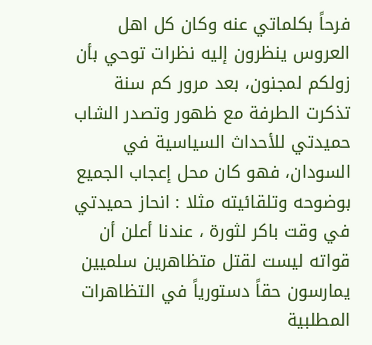فرحاً بكلماتي عنه وكان كل اهل العروس ينظرون إليه نظرات توحي بأن زولكم لمجنون، بعد مرور كم سنة تذكرت الطرفة مع ظهور وتصدر الشاب حميدتي للأحداث السياسية في السودان، فهو كان محل إعجاب الجميع بوضوحه وتلقائيته مثلا : انحاز حميدتي في وقت باكر لثورة ، عندنا أعلن أن قواته ليست لقتل متظاهرين سلميين يمارسون حقاً دستورياً في التظاهرات المطلبية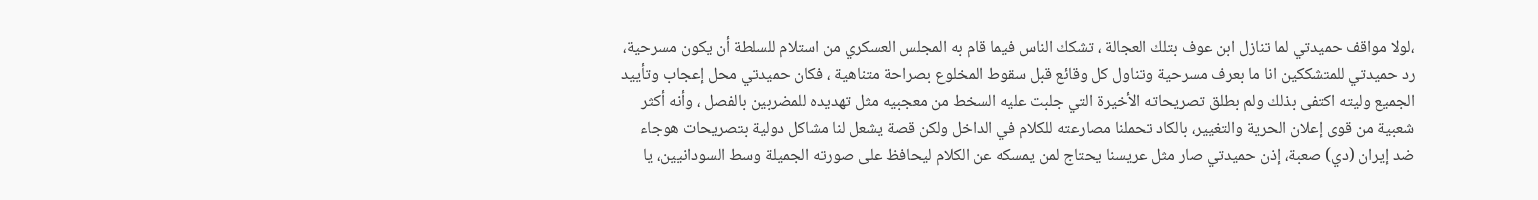،لولا مواقف حميدتي لما تنازل ابن عوف بتلك العجالة ، تشكك الناس فيما قام به المجلس العسكري من استلام للسلطة أن يكون مسرحية، رد حميدتي للمتشككين انا ما بعرف مسرحية وتناول كل وقائع قبل سقوط المخلوع بصراحة متناهية ، فكان حميدتي محل إعجاب وتأييد الجميع وليته اكتفى بذلك ولم بطلق تصريحاته الأخيرة التي جلبت عليه السخط من معجبيه مثل تهديده للمضربين بالفصل ، وأنه أكثر شعبية من قوى إعلان الحرية والتغيير، بالكاد تحملنا مصارعته للكلام في الداخل ولكن قصة يشعل لنا مشاكل دولية بتصريحات هوجاء ضد إيران (دي) صعبة، إذن حميدتي صار مثل عريسنا يحتاج لمن يمسكه عن الكلام ليحافظ على صورته الجميلة وسط السودانيين، يا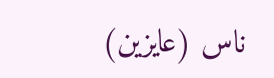ناس (عايزين)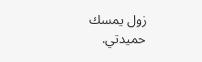زول يمسك حميدتي.